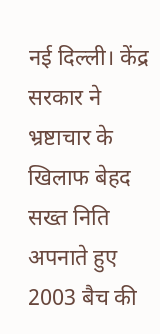नई दिल्ली। केंद्र सरकार ने भ्रष्टाचार के खिलाफ बेहद सख्त निति अपनाते हुए 2003 बैच की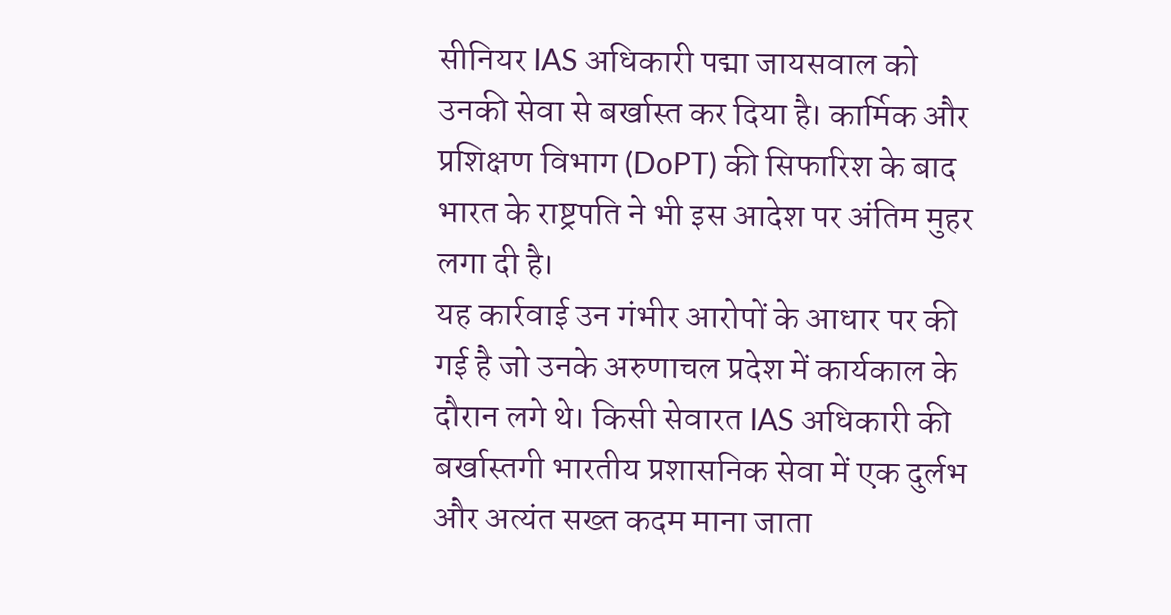सीनियर IAS अधिकारी पद्मा जायसवाल को उनकी सेवा से बर्खास्त कर दिया है। कार्मिक और प्रशिक्षण विभाग (DoPT) की सिफारिश के बाद भारत के राष्ट्रपति ने भी इस आदेश पर अंतिम मुहर लगा दी है।
यह कार्रवाई उन गंभीर आरोपों के आधार पर की गई है जो उनके अरुणाचल प्रदेश में कार्यकाल के दौरान लगे थे। किसी सेवारत IAS अधिकारी की बर्खास्तगी भारतीय प्रशासनिक सेवा में एक दुर्लभ और अत्यंत सख्त कदम माना जाता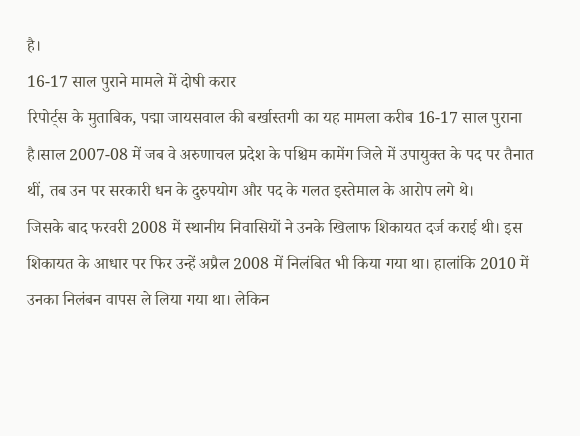है।
16-17 साल पुराने मामले में दोषी करार
रिपोर्ट्स के मुताबिक, पद्मा जायसवाल की बर्खास्तगी का यह मामला करीब 16-17 साल पुराना है।साल 2007-08 में जब वे अरुणाचल प्रदेश के पश्चिम कामेंग जिले में उपायुक्त के पद पर तैनात थीं, तब उन पर सरकारी धन के दुरुपयोग और पद के गलत इस्तेमाल के आरोप लगे थे।
जिसके बाद फरवरी 2008 में स्थानीय निवासियों ने उनके खिलाफ शिकायत दर्ज कराई थी। इस शिकायत के आधार पर फिर उन्हें अप्रैल 2008 में निलंबित भी किया गया था। हालांकि 2010 में उनका निलंबन वापस ले लिया गया था। लेकिन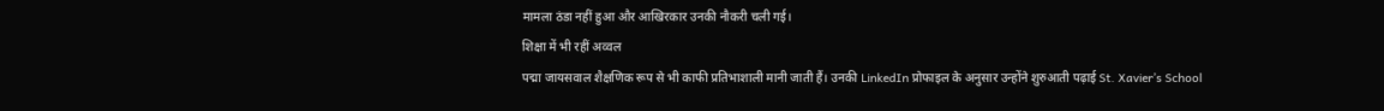मामला ठंडा नहीं हुआ और आखिरकार उनकी नौकरी चली गई।
शिक्षा में भी रहीं अव्वल
पद्मा जायसवाल शैक्षणिक रूप से भी काफी प्रतिभाशाली मानी जाती हैं। उनकी LinkedIn प्रोफाइल के अनुसार उन्होंने शुरुआती पढ़ाई St. Xavier’s School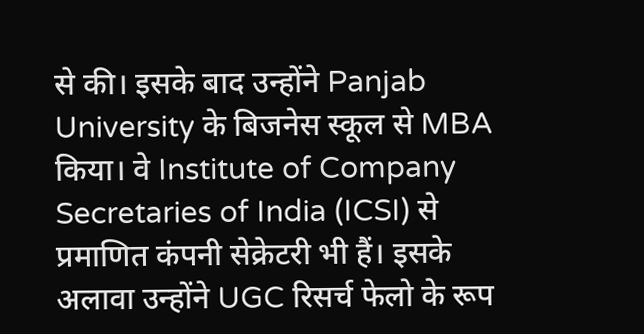से की। इसके बाद उन्होंने Panjab University के बिजनेस स्कूल से MBA किया। वे Institute of Company Secretaries of India (ICSI) से प्रमाणित कंपनी सेक्रेटरी भी हैं। इसके अलावा उन्होंने UGC रिसर्च फेलो के रूप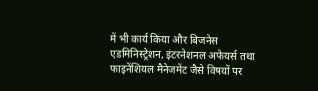में भी कार्य किया और बिजनेस एडमिनिस्ट्रेशन, इंटरनेशनल अफेयर्स तथा फाइनेंशियल मैनेजमेंट जैसे विषयों पर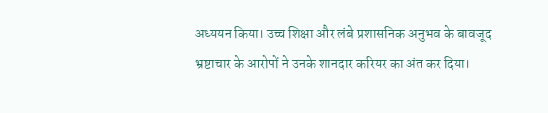अध्ययन किया। उच्च शिक्षा और लंबे प्रशासनिक अनुभव के बावजूद भ्रष्टाचार के आरोपों ने उनके शानदार करियर का अंत कर दिया।